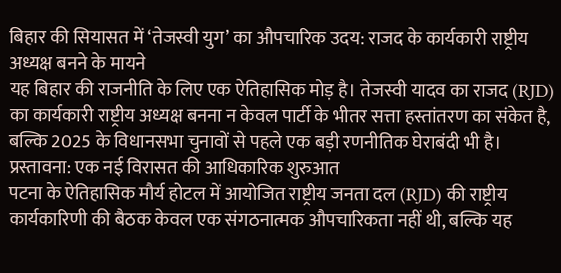बिहार की सियासत में ‘तेजस्वी युग’ का औपचारिक उदय: राजद के कार्यकारी राष्ट्रीय अध्यक्ष बनने के मायने
यह बिहार की राजनीति के लिए एक ऐतिहासिक मोड़ है। तेजस्वी यादव का राजद (RJD) का कार्यकारी राष्ट्रीय अध्यक्ष बनना न केवल पार्टी के भीतर सत्ता हस्तांतरण का संकेत है, बल्कि 2025 के विधानसभा चुनावों से पहले एक बड़ी रणनीतिक घेराबंदी भी है।
प्रस्तावना: एक नई विरासत की आधिकारिक शुरुआत
पटना के ऐतिहासिक मौर्य होटल में आयोजित राष्ट्रीय जनता दल (RJD) की राष्ट्रीय कार्यकारिणी की बैठक केवल एक संगठनात्मक औपचारिकता नहीं थी, बल्कि यह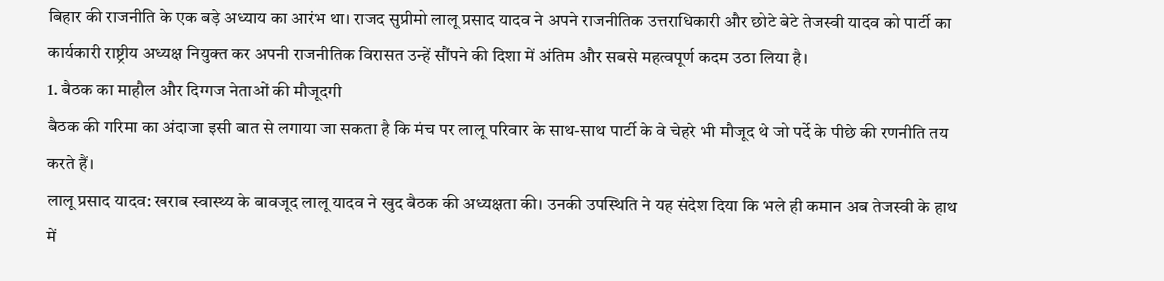बिहार की राजनीति के एक बड़े अध्याय का आरंभ था। राजद सुप्रीमो लालू प्रसाद यादव ने अपने राजनीतिक उत्तराधिकारी और छोटे बेटे तेजस्वी यादव को पार्टी का कार्यकारी राष्ट्रीय अध्यक्ष नियुक्त कर अपनी राजनीतिक विरासत उन्हें सौंपने की दिशा में अंतिम और सबसे महत्वपूर्ण कदम उठा लिया है।
1. बैठक का माहौल और दिग्गज नेताओं की मौजूदगी
बैठक की गरिमा का अंदाजा इसी बात से लगाया जा सकता है कि मंच पर लालू परिवार के साथ-साथ पार्टी के वे चेहरे भी मौजूद थे जो पर्दे के पीछे की रणनीति तय करते हैं।
लालू प्रसाद यादव: खराब स्वास्थ्य के बावजूद लालू यादव ने खुद बैठक की अध्यक्षता की। उनकी उपस्थिति ने यह संदेश दिया कि भले ही कमान अब तेजस्वी के हाथ में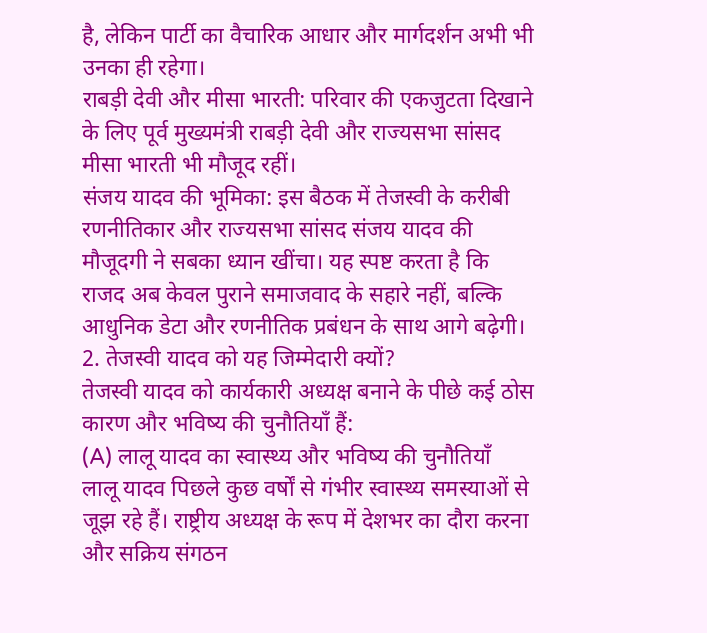है, लेकिन पार्टी का वैचारिक आधार और मार्गदर्शन अभी भी उनका ही रहेगा।
राबड़ी देवी और मीसा भारती: परिवार की एकजुटता दिखाने के लिए पूर्व मुख्यमंत्री राबड़ी देवी और राज्यसभा सांसद मीसा भारती भी मौजूद रहीं।
संजय यादव की भूमिका: इस बैठक में तेजस्वी के करीबी रणनीतिकार और राज्यसभा सांसद संजय यादव की मौजूदगी ने सबका ध्यान खींचा। यह स्पष्ट करता है कि राजद अब केवल पुराने समाजवाद के सहारे नहीं, बल्कि आधुनिक डेटा और रणनीतिक प्रबंधन के साथ आगे बढ़ेगी।
2. तेजस्वी यादव को यह जिम्मेदारी क्यों?
तेजस्वी यादव को कार्यकारी अध्यक्ष बनाने के पीछे कई ठोस कारण और भविष्य की चुनौतियाँ हैं:
(A) लालू यादव का स्वास्थ्य और भविष्य की चुनौतियाँ
लालू यादव पिछले कुछ वर्षों से गंभीर स्वास्थ्य समस्याओं से जूझ रहे हैं। राष्ट्रीय अध्यक्ष के रूप में देशभर का दौरा करना और सक्रिय संगठन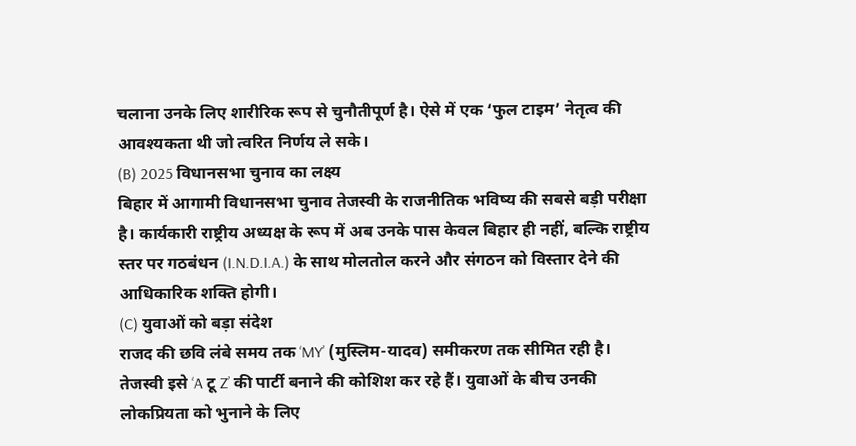चलाना उनके लिए शारीरिक रूप से चुनौतीपूर्ण है। ऐसे में एक ‘फुल टाइम’ नेतृत्व की आवश्यकता थी जो त्वरित निर्णय ले सके।
(B) 2025 विधानसभा चुनाव का लक्ष्य
बिहार में आगामी विधानसभा चुनाव तेजस्वी के राजनीतिक भविष्य की सबसे बड़ी परीक्षा है। कार्यकारी राष्ट्रीय अध्यक्ष के रूप में अब उनके पास केवल बिहार ही नहीं, बल्कि राष्ट्रीय स्तर पर गठबंधन (I.N.D.I.A.) के साथ मोलतोल करने और संगठन को विस्तार देने की आधिकारिक शक्ति होगी।
(C) युवाओं को बड़ा संदेश
राजद की छवि लंबे समय तक ‘MY’ (मुस्लिम-यादव) समीकरण तक सीमित रही है। तेजस्वी इसे ‘A टू Z’ की पार्टी बनाने की कोशिश कर रहे हैं। युवाओं के बीच उनकी लोकप्रियता को भुनाने के लिए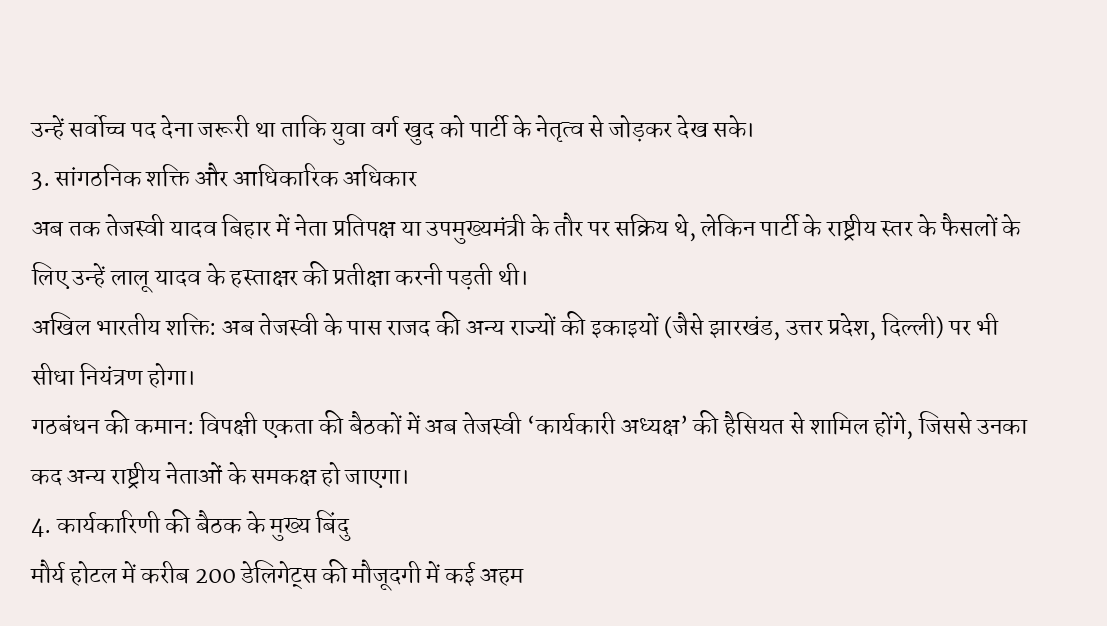उन्हें सर्वोच्च पद देना जरूरी था ताकि युवा वर्ग खुद को पार्टी के नेतृत्व से जोड़कर देख सके।
3. सांगठनिक शक्ति और आधिकारिक अधिकार
अब तक तेजस्वी यादव बिहार में नेता प्रतिपक्ष या उपमुख्यमंत्री के तौर पर सक्रिय थे, लेकिन पार्टी के राष्ट्रीय स्तर के फैसलों के लिए उन्हें लालू यादव के हस्ताक्षर की प्रतीक्षा करनी पड़ती थी।
अखिल भारतीय शक्ति: अब तेजस्वी के पास राजद की अन्य राज्यों की इकाइयों (जैसे झारखंड, उत्तर प्रदेश, दिल्ली) पर भी सीधा नियंत्रण होगा।
गठबंधन की कमान: विपक्षी एकता की बैठकों में अब तेजस्वी ‘कार्यकारी अध्यक्ष’ की हैसियत से शामिल होंगे, जिससे उनका कद अन्य राष्ट्रीय नेताओं के समकक्ष हो जाएगा।
4. कार्यकारिणी की बैठक के मुख्य बिंदु
मौर्य होटल में करीब 200 डेलिगेट्स की मौजूदगी में कई अहम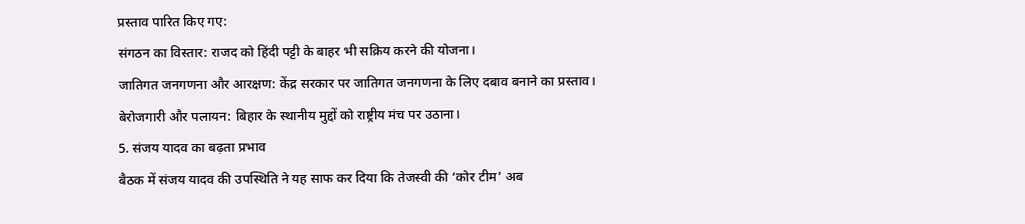प्रस्ताव पारित किए गए:
संगठन का विस्तार: राजद को हिंदी पट्टी के बाहर भी सक्रिय करने की योजना।
जातिगत जनगणना और आरक्षण: केंद्र सरकार पर जातिगत जनगणना के लिए दबाव बनाने का प्रस्ताव।
बेरोजगारी और पलायन: बिहार के स्थानीय मुद्दों को राष्ट्रीय मंच पर उठाना।
5. संजय यादव का बढ़ता प्रभाव
बैठक में संजय यादव की उपस्थिति ने यह साफ कर दिया कि तेजस्वी की ‘कोर टीम’ अब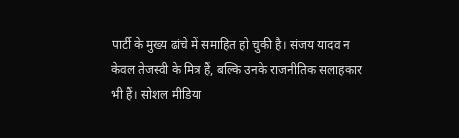पार्टी के मुख्य ढांचे में समाहित हो चुकी है। संजय यादव न केवल तेजस्वी के मित्र हैं, बल्कि उनके राजनीतिक सलाहकार भी हैं। सोशल मीडिया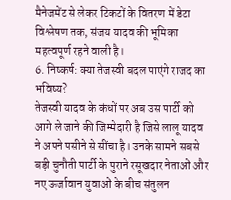मैनेजमेंट से लेकर टिकटों के वितरण में डेटा विश्लेषण तक, संजय यादव की भूमिका महत्वपूर्ण रहने वाली है।
6. निष्कर्ष: क्या तेजस्वी बदल पाएंगे राजद का भविष्य?
तेजस्वी यादव के कंधों पर अब उस पार्टी को आगे ले जाने की जिम्मेदारी है जिसे लालू यादव ने अपने पसीने से सींचा है। उनके सामने सबसे बड़ी चुनौती पार्टी के पुराने रसूखदार नेताओं और नए ऊर्जावान युवाओं के बीच संतुलन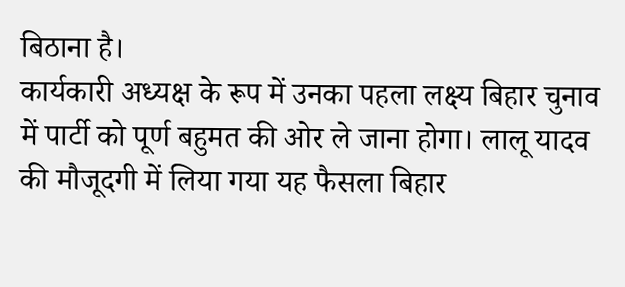बिठाना है।
कार्यकारी अध्यक्ष के रूप में उनका पहला लक्ष्य बिहार चुनाव में पार्टी को पूर्ण बहुमत की ओर ले जाना होगा। लालू यादव की मौजूदगी में लिया गया यह फैसला बिहार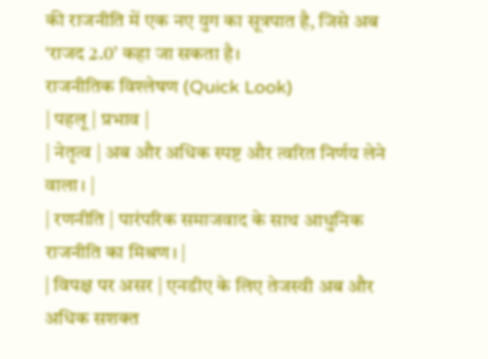की राजनीति में एक नए युग का सूत्रपात है, जिसे अब ‘राजद 2.0’ कहा जा सकता है।
राजनीतिक विश्लेषण (Quick Look)
| पहलू | प्रभाव |
| नेतृत्व | अब और अधिक स्पष्ट और त्वरित निर्णय लेने वाला। |
| रणनीति | पारंपरिक समाजवाद के साथ आधुनिक राजनीति का मिश्रण। |
| विपक्ष पर असर | एनडीए के लिए तेजस्वी अब और अधिक सशक्त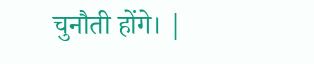चुनौती होंगे। |